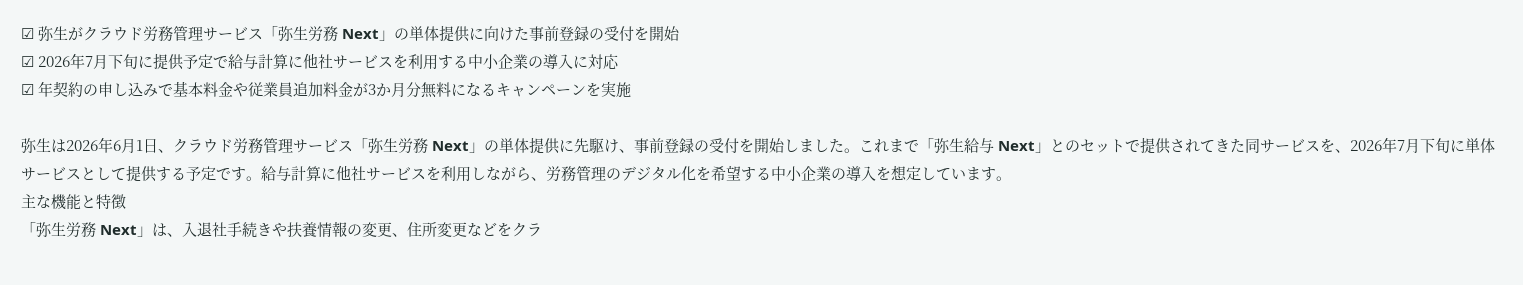☑ 弥生がクラウド労務管理サービス「弥生労務 Next」の単体提供に向けた事前登録の受付を開始
☑ 2026年7月下旬に提供予定で給与計算に他社サービスを利用する中小企業の導入に対応
☑ 年契約の申し込みで基本料金や従業員追加料金が3か月分無料になるキャンペーンを実施

弥生は2026年6月1日、クラウド労務管理サービス「弥生労務 Next」の単体提供に先駆け、事前登録の受付を開始しました。これまで「弥生給与 Next」とのセットで提供されてきた同サービスを、2026年7月下旬に単体サービスとして提供する予定です。給与計算に他社サービスを利用しながら、労務管理のデジタル化を希望する中小企業の導入を想定しています。
主な機能と特徴
「弥生労務 Next」は、入退社手続きや扶養情報の変更、住所変更などをクラ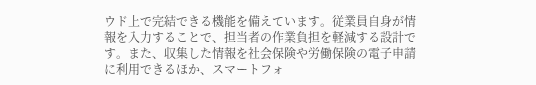ウド上で完結できる機能を備えています。従業員自身が情報を入力することで、担当者の作業負担を軽減する設計です。また、収集した情報を社会保険や労働保険の電子申請に利用できるほか、スマートフォ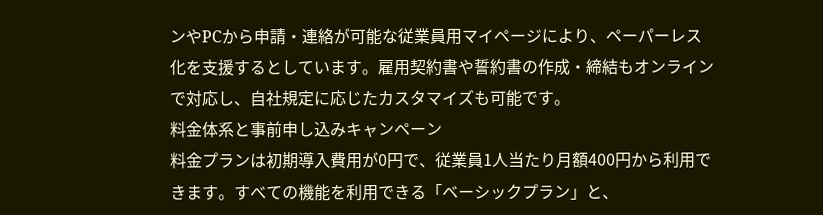ンやPCから申請・連絡が可能な従業員用マイページにより、ペーパーレス化を支援するとしています。雇用契約書や誓約書の作成・締結もオンラインで対応し、自社規定に応じたカスタマイズも可能です。
料金体系と事前申し込みキャンペーン
料金プランは初期導入費用が0円で、従業員1人当たり月額400円から利用できます。すべての機能を利用できる「ベーシックプラン」と、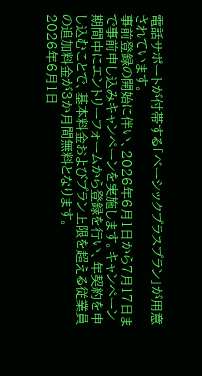電話サポートが付帯する「ベーシックプラスプラン」が用意されています。
事前登録の開始に伴い、2026年6月1日から7月17日まで事前申し込みキャンペーンを実施します。キャンペーン期間中にエントリーフォームから登録を行い、年契約を申し込むことで、基本料金およびプラン上限を超える従業員の追加料金が3か月間無料となります。
2026年6月1日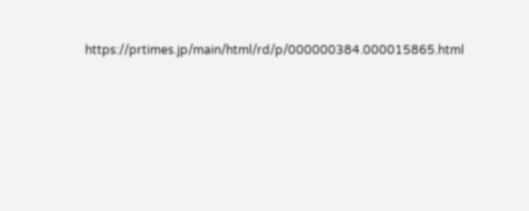https://prtimes.jp/main/html/rd/p/000000384.000015865.html